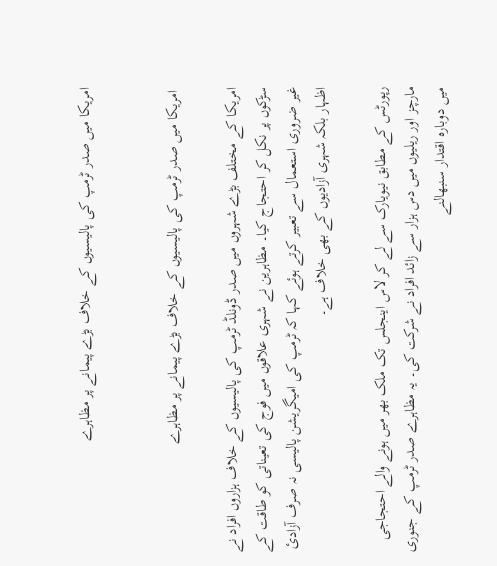امریکا میں صدر ٹرمپ کی پالیسیوں کے خلاف بڑے پیمانے پر مظاہرے


 امریکا میں صدر ٹرمپ کی پالیسیوں کے خلاف بڑے پیمانے پر مظاہرے

امریکا کے مختلف بڑے شہروں میں صدر ڈونلڈ ٹرمپ کی پالیسیوں کے خلاف ہزاروں افراد نے سڑکوں پر نکل کر احتجاج کیا۔ مظاہرین نے شہری علاقوں میں فوج کی تعیناتی کو طاقت کے غیر ضروری استعمال سے تعبیر کرتے ہوئے کہا کہ ٹرمپ کی امیگریشن پالیسی نہ صرف آزادیٔ اظہار بلکہ شہری آزادیوں کے بھی خلاف ہے۔

رپورٹس کے مطابق نیویارک سے لے کر لاس اینجلس تک ملک بھر میں ہونے والے احتجاجی مارچز اور ریلیوں میں دس ہزار سے زائد افراد نے شرکت کی۔ یہ مظاہرے صدر ٹرمپ کے جنوری میں دوبارہ اقتدار سنبھالنے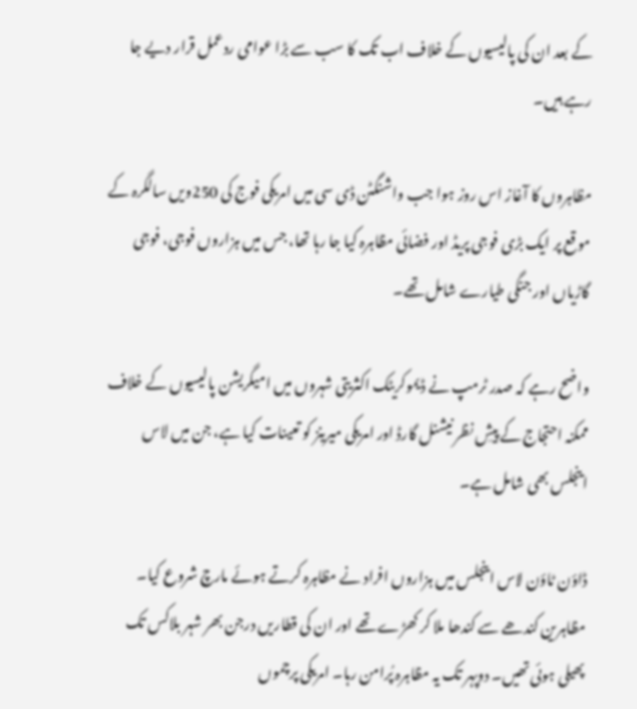کے بعد ان کی پالیسیوں کے خلاف اب تک کا سب سے بڑا عوامی ردعمل قرار دیے جا رہے ہیں۔

مظاہروں کا آغاز اس روز ہوا جب واشنگٹن ڈی سی میں امریکی فوج کی 250ویں سالگرہ کے موقع پر ایک بڑی فوجی پریڈ اور فضائی مظاہرہ کیا جا رہا تھا، جس میں ہزاروں فوجی، فوجی گاڑیاں اور جنگی طیارے شامل تھے۔

واضح رہے کہ صدر ٹرمپ نے ڈیموکریٹک اکثریتی شہروں میں امیگریشن پالیسیوں کے خلاف ممکنہ احتجاج کے پیشِ نظر نیشنل گارڈ اور امریکی میرینز کو تعینات کیا ہے، جن میں لاس اینجلس بھی شامل ہے۔

ڈاؤن ٹاؤن لاس اینجلس میں ہزاروں افراد نے مظاہرہ کرتے ہوئے مارچ شروع کیا۔ مظاہرین کندھے سے کندھا ملا کر کھڑے تھے اور ان کی قطاریں درجن بھر شہر بلاکس تک پھیلی ہوئی تھیں۔ دوپہر تک یہ مظاہرہ پُرامن رہا۔ امریکی پرچموں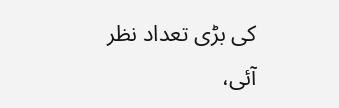کی بڑی تعداد نظر آئی،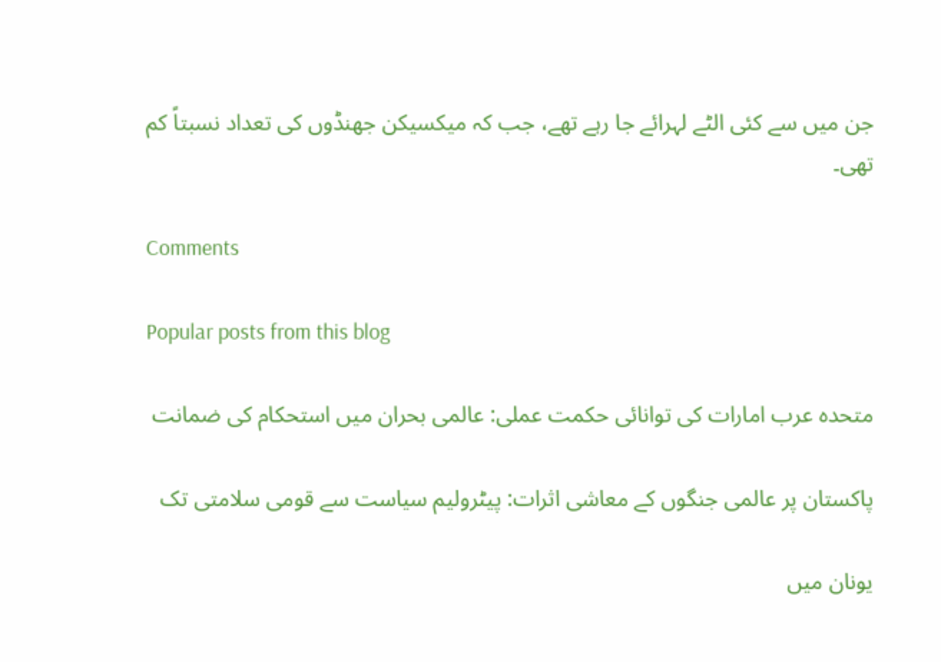جن میں سے کئی الٹے لہرائے جا رہے تھے، جب کہ میکسیکن جھنڈوں کی تعداد نسبتاً کم تھی۔

Comments

Popular posts from this blog

متحدہ عرب امارات کی توانائی حکمت عملی: عالمی بحران میں استحکام کی ضمانت

پاکستان پر عالمی جنگوں کے معاشی اثرات: پیٹرولیم سیاست سے قومی سلامتی تک

یونان میں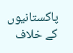پاکستانیوں کے خلاف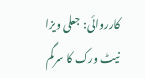کارروائی: جعلی ویزا نیٹ ورک کا سرگم